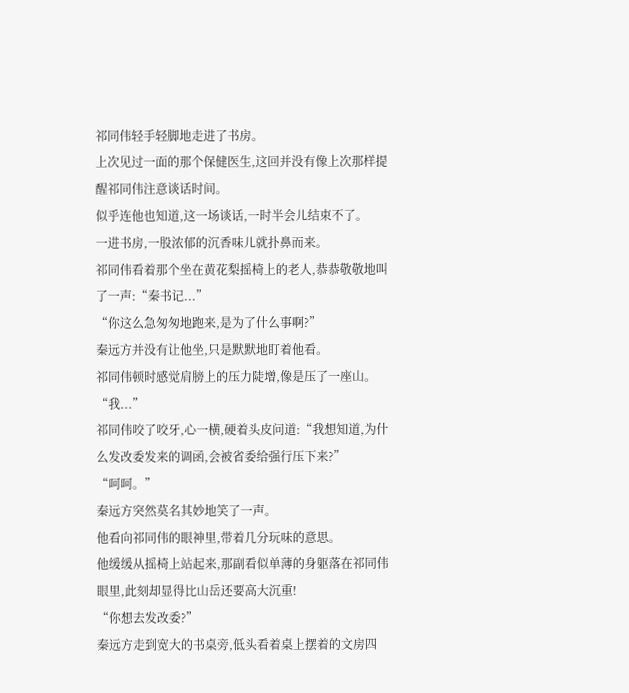祁同伟轻手轻脚地走进了书房。
上次见过一面的那个保健医生,这回并没有像上次那样提醒祁同伟注意谈话时间。
似乎连他也知道,这一场谈话,一时半会儿结束不了。
一进书房,一股浓郁的沉香味儿就扑鼻而来。
祁同伟看着那个坐在黄花梨摇椅上的老人,恭恭敬敬地叫了一声:“秦书记...”
“你这么急匆匆地跑来,是为了什么事啊?”
秦远方并没有让他坐,只是默默地盯着他看。
祁同伟顿时感觉肩膀上的压力陡增,像是压了一座山。
“我...”
祁同伟咬了咬牙,心一横,硬着头皮问道:“我想知道,为什么发改委发来的调函,会被省委给强行压下来?”
“呵呵。”
秦远方突然莫名其妙地笑了一声。
他看向祁同伟的眼神里,带着几分玩味的意思。
他缓缓从摇椅上站起来,那副看似单薄的身躯落在祁同伟眼里,此刻却显得比山岳还要高大沉重!
“你想去发改委?”
秦远方走到宽大的书桌旁,低头看着桌上摆着的文房四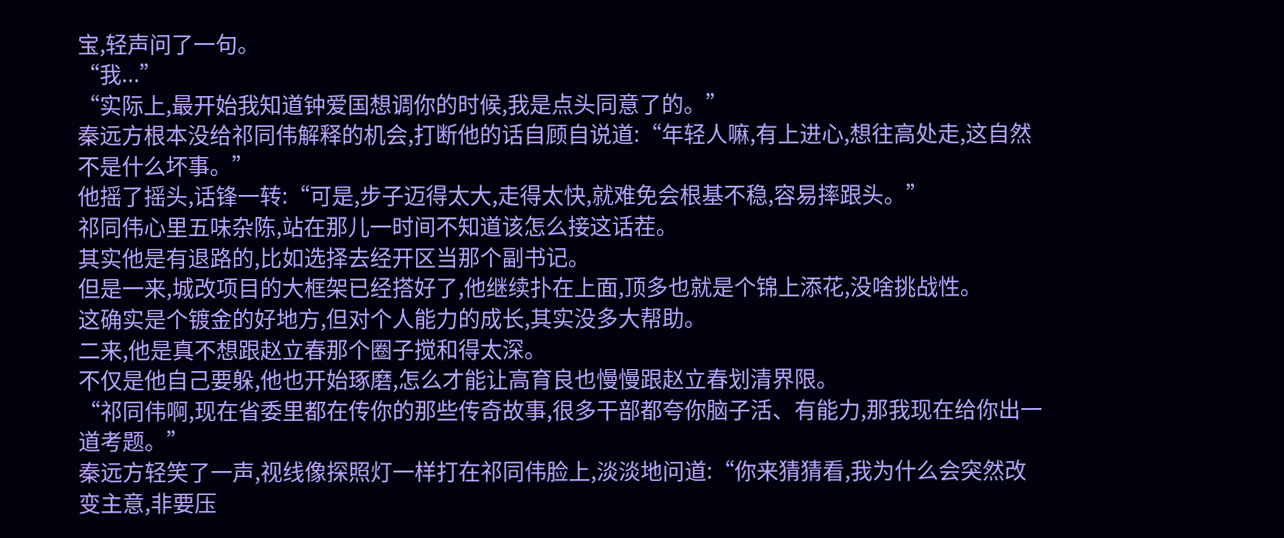宝,轻声问了一句。
“我...”
“实际上,最开始我知道钟爱国想调你的时候,我是点头同意了的。”
秦远方根本没给祁同伟解释的机会,打断他的话自顾自说道:“年轻人嘛,有上进心,想往高处走,这自然不是什么坏事。”
他摇了摇头,话锋一转:“可是,步子迈得太大,走得太快,就难免会根基不稳,容易摔跟头。”
祁同伟心里五味杂陈,站在那儿一时间不知道该怎么接这话茬。
其实他是有退路的,比如选择去经开区当那个副书记。
但是一来,城改项目的大框架已经搭好了,他继续扑在上面,顶多也就是个锦上添花,没啥挑战性。
这确实是个镀金的好地方,但对个人能力的成长,其实没多大帮助。
二来,他是真不想跟赵立春那个圈子搅和得太深。
不仅是他自己要躲,他也开始琢磨,怎么才能让高育良也慢慢跟赵立春划清界限。
“祁同伟啊,现在省委里都在传你的那些传奇故事,很多干部都夸你脑子活、有能力,那我现在给你出一道考题。”
秦远方轻笑了一声,视线像探照灯一样打在祁同伟脸上,淡淡地问道:“你来猜猜看,我为什么会突然改变主意,非要压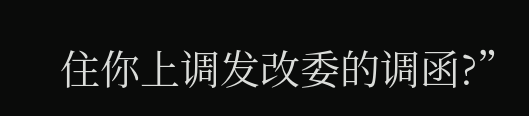住你上调发改委的调函?”